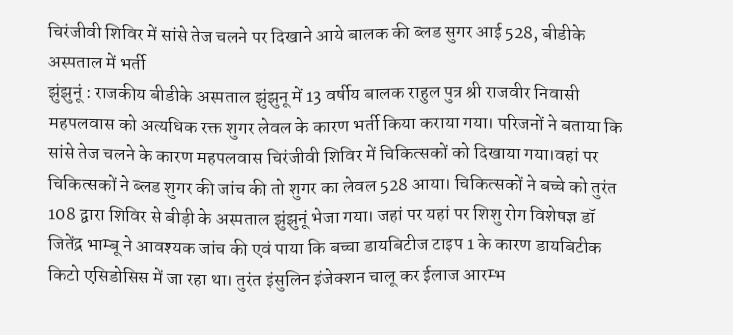चिरंजीवी शिविर में सांसे तेज चलने पर दिखाने आये बालक की ब्लड सुगर आई 528, बीडीके अस्पताल में भर्ती
झुंझुनूं : राजकीय बीडीके अस्पताल झुंझुनू में 13 वर्षीय बालक राहुल पुत्र श्री राजवीर निवासी महपलवास को अत्यधिक रक्त शुगर लेवल के कारण भर्ती किया कराया गया। परिजनों ने बताया कि सांसे तेज चलने के कारण महपलवास चिरंजीवी शिविर में चिकित्सकों को दिखाया गया।वहां पर चिकित्सकों ने ब्लड शुगर की जांच की तो शुगर का लेवल 528 आया। चिकित्सकों ने बच्चे को तुरंत 108 द्वारा शिविर से बीड़ी के अस्पताल झुंझुनूं भेजा गया। जहां पर यहां पर शिशु रोग विशेषज्ञ डॉ जितेंद्र भाम्बू ने आवश्यक जांच की एवं पाया कि बच्चा डायबिटीज टाइप 1 के कारण डायबिटीक किटो एसिडोसिस में जा रहा था। तुरंत इंसुलिन इंजेक्शन चालू कर ईलाज आरम्भ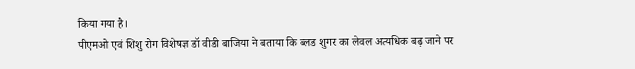किया गया है।
पीएमओ एवं शिशु रोग विशेषज्ञ डॉ वीडी बाजिया ने बताया कि ब्लड शुगर का लेवल अत्यधिक बढ़ जाने पर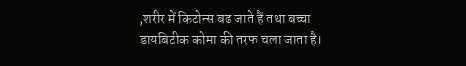,शरीर में किटोन्स बढ जाते हैं तथा बच्चा डायबिटीक कोमा की तरफ चला जाता है।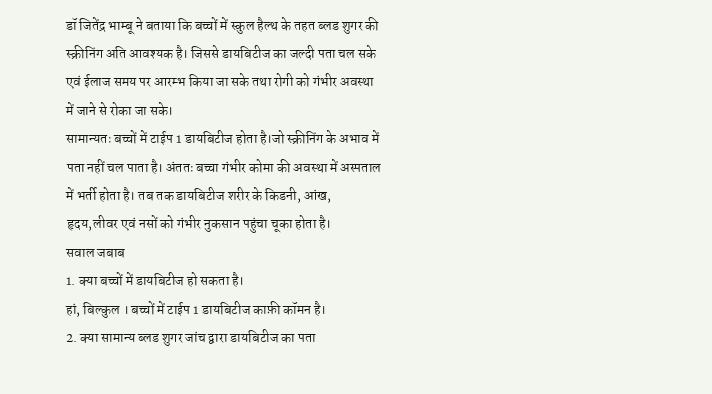डॉ जितेंद्र भाम्बू ने बताया कि बच्चों में स्कुल हैल्थ के तहत ब्लड शुगर की स्क्रीनिंग अति आवश्यक है। जिससे डायबिटीज का जल्दी पता चल सके एवं ईलाज समय पर आरम्भ किया जा सके तथा रोगी को गंभीर अवस्था में जाने से रोका जा सके।
सामान्यतः बच्चों में टाईप 1 डायबिटीज होता है।जो स्क्रीनिंग के अभाव में पता नहीं चल पाता है। अंततः बच्चा गंभीर कोमा की अवस्था में अस्पताल में भर्ती होता है। तब तक डायबिटीज शरीर के किडनी, आंख, हृदय,लीवर एवं नसों को गंभीर नुकसान पहुंचा चूका होता है।
सवाल जबाब
1. क्या बच्चों में डायबिटीज हो सकता है।
हां, बिल्कुल । बच्चों में टाईप 1 डायबिटीज काफ़ी कॉमन है।
2. क्या सामान्य ब्लड शुगर जांच द्वारा डायबिटीज का पता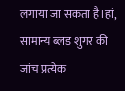लगाया जा सकता है।हां, सामान्य ब्लड शुगर की जांच प्रत्येक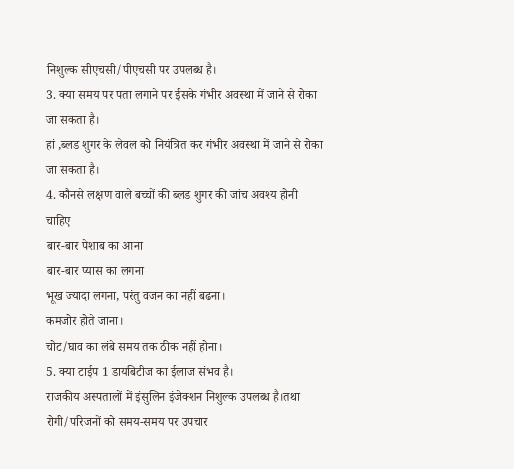निशुल्क सीएचसी/पीएचसी पर उपलब्ध है।
3. क्या समय पर पता लगाने पर ईसके गंभीर अवस्था में जाने से रोका जा सकता है।
हां ,ब्लड शुगर के लेवल को नियंत्रित कर गंभीर अवस्था में जाने से रोका जा सकता है।
4. कौनसे लक्षण वाले बच्चों की ब्लड शुगर की जांच अवश्य होनी चाहिए
बार-बार पेशाब का आना
बार-बार प्यास का लगना
भूख ज्यादा लगना, परंतु वजन का नहीं बढना।
कमजोर होते जाना।
चोट/घाव का लंबे समय तक ठीक नहीं होना।
5. क्या टाईप 1 डायबिटीज का ईलाज संभव है।
राजकीय अस्पतालों में इंसुलिन इंजेक्शन निशुल्क उपलब्ध है।तथा रोगी/परिजनों को समय-समय पर उपचार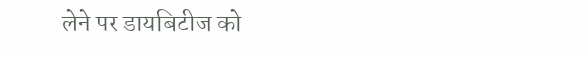लेने पर डायबिटीज को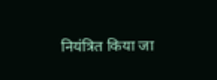नियंत्रित किया जा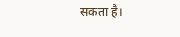सकता है।